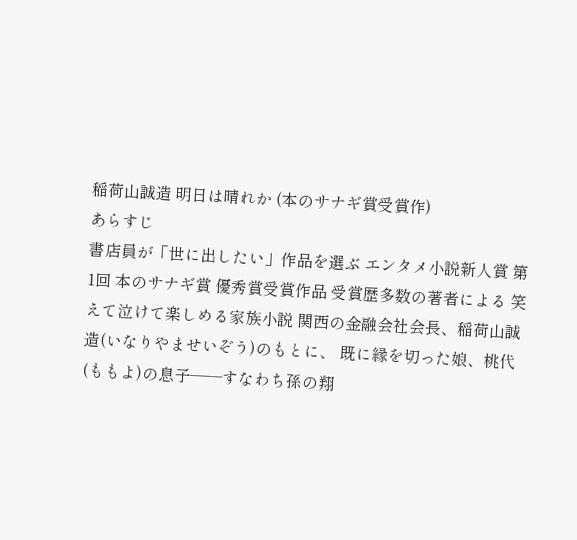稲荷山誠造 明日は晴れか (本のサナギ賞受賞作)
あらすじ
書店員が「世に出したい」作品を選ぶ エンタメ小説新人賞 第1回 本のサナギ賞 優秀賞受賞作品 受賞歴多数の著者による 笑えて泣けて楽しめる家族小説 関西の金融会社会長、稲荷山誠造(いなりやませいぞう)のもとに、 既に縁を切った娘、桃代(ももよ)の息子――すなわち孫の翔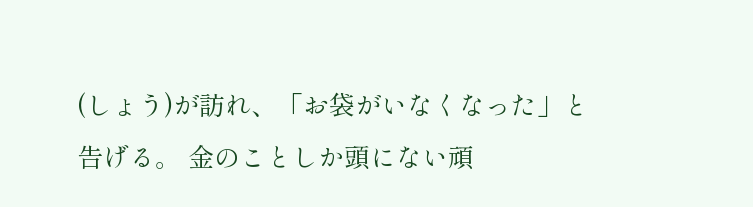(しょう)が訪れ、「お袋がいなくなった」と告げる。 金のことしか頭にない頑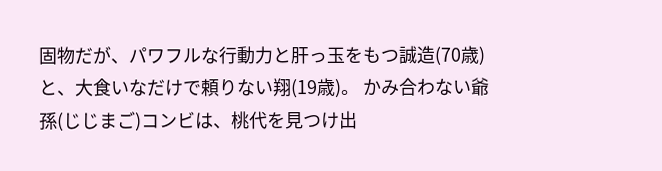固物だが、パワフルな行動力と肝っ玉をもつ誠造(70歳)と、大食いなだけで頼りない翔(19歳)。 かみ合わない爺孫(じじまご)コンビは、桃代を見つけ出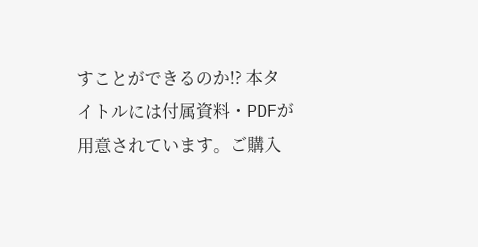すことができるのか!? 本タイトルには付属資料・PDFが用意されています。ご購入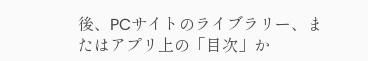後、PCサイトのライブラリー、またはアプリ上の「目次」か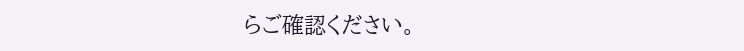らご確認ください。